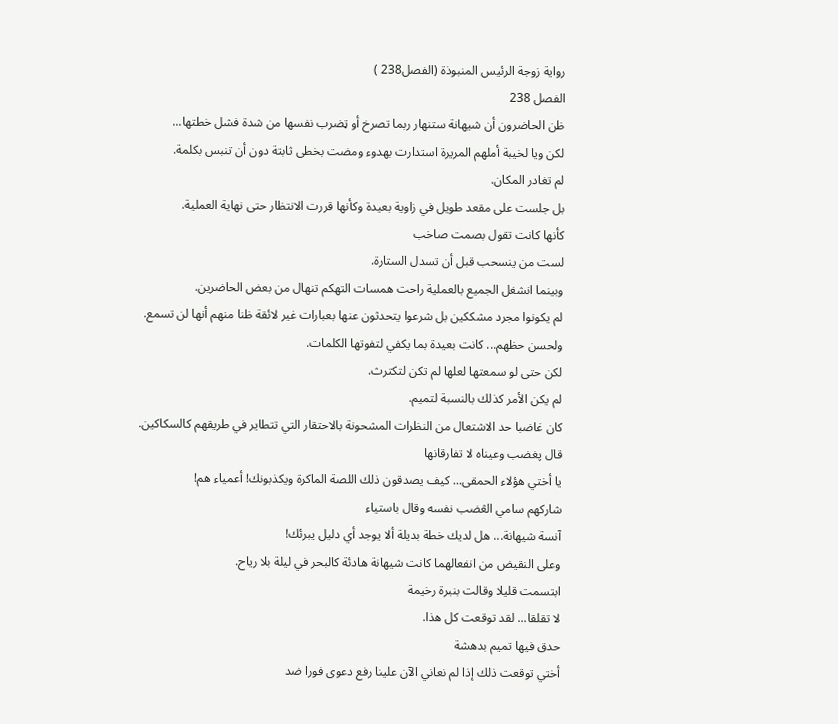رواية زوجة الرئيس المنبوذة (الفصل238 )
الفصل 238
ظن الحاضرون أن شيهانة ستنهار ربما تصرخ أو ټضرب نفسها من شدة فشل خطتها...
لكن ويا لخيبة أملهم المريرة استدارت بهدوء ومضت بخطى ثابتة دون أن تنبس بكلمة.
لم تغادر المكان.
بل جلست على مقعد طويل في زاوية بعيدة وكأنها قررت الانتظار حتى نهاية العملية.
كأنها كانت تقول بصمت صاخب
لست من ينسحب قبل أن تسدل الستارة.
وبينما انشغل الجميع بالعملية راحت همسات التهكم تنهال من بعض الحاضرين.
لم يكونوا مجرد مشككين بل شرعوا يتحدثون عنها بعبارات غير لائقة ظنا منهم أنها لن تسمع.
ولحسن حظهم... كانت بعيدة بما يكفي لتفوتها الكلمات.
لكن حتى لو سمعتها لعلها لم تكن لتكترث.
لم يكن الأمر كذلك بالنسبة لتميم.
كان غاضبا حد الاشتعال من النظرات المشحونة بالاحتقار التي تتطاير في طريقهم كالسكاكين.
قال پغضب وعيناه لا تفارقانها
يا أختي هؤلاء الحمقى... كيف يصدقون ذلك اللصة الماكرة ويكذبونك! أعمياء هم!
شاركهم سامي الڠضب نفسه وقال باستياء
آنسة شيهانة... هل لديك خطة بديلة ألا يوجد أي دليل يبرئك!
وعلى النقيض من انفعالهما كانت شيهانة هادئة كالبحر في ليلة بلا رياح.
ابتسمت قليلا وقالت بنبرة رخيمة
لا تقلقا... لقد توقعت كل هذا.
حدق فيها تميم بدهشة
أختي توقعت ذلك إذا لم نعاني الآن علينا رفع دعوى فورا ضد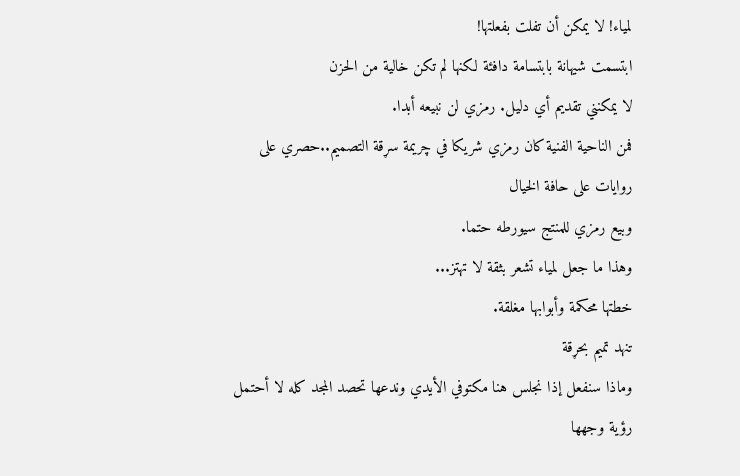لمياء! لا يمكن أن تفلت بفعلتها!
ابتسمت شيهانة بابتسامة دافئة لكنها لم تكن خالية من الحزن
لا يمكنني تقديم أي دليل. رمزي لن نبيعه أبدا.
فمن الناحية الفنية كان رمزي شريكا في چريمة سړقة التصميم..حصري على روايات على حافة الخيال
وبيع رمزي للمنتج سيورطه حتما.
وهذا ما جعل لمياء تشعر بثقة لا تهتز...
خطتها محكمة وأبوابها مغلقة.
تنهد تميم بحړقة
وماذا سنفعل إذا نجلس هنا مكتوفي الأيدي وندعها تحصد المجد كله لا أحتمل رؤية وجهها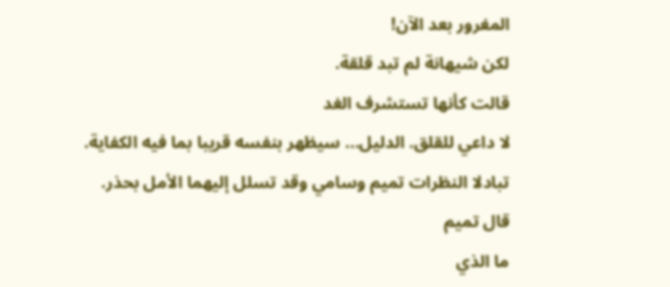المغرور بعد الآن!
لكن شيهانة لم تبد قلقة.
قالت كأنها تستشرف الغد
لا داعي للقلق. الدليل... سيظهر بنفسه قريبا بما فيه الكفاية.
تبادلا النظرات تميم وسامي وقد تسلل إليهما الأمل بحذر.
قال تميم
ما الذي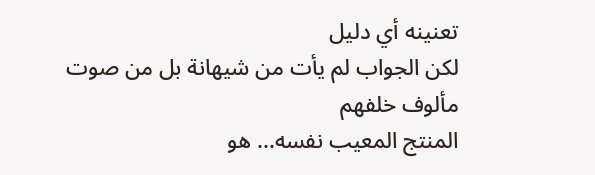تعنينه أي دليل
لكن الجواب لم يأت من شيهانة بل من صوت مألوف خلفهم
المنتج المعيب نفسه... هو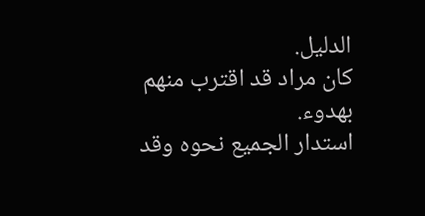الدليل.
كان مراد قد اقترب منهم بهدوء.
استدار الجميع نحوه وقد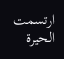ارتسمت الحيرة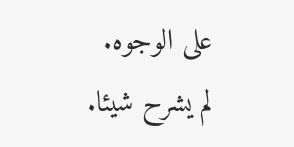على الوجوه.
لم يشرح شيئا.